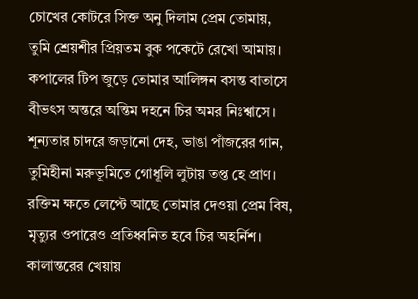চোখের কোটরে সিক্ত অনু দিলাম প্রেম তোমায়,
তুমি শ্রেয়শীর প্রিয়তম বুক পকেটে রেখো আমায়।
কপালের টিপ জুড়ে তোমার আলিঙ্গন বসন্ত বাতাসে
বীভৎস অন্তরে অন্তিম দহনে চির অমর নিঃশ্বাসে।
শূন্যতার চাদরে জড়ানো দেহ, ভাঙা পাঁজরের গান,
তুমিহীনা মরুভূমিতে গোধূলি লুটায় তপ্ত হে প্রাণ।
রক্তিম ক্ষতে লেপ্টে আছে তোমার দেওয়া প্রেম বিষ,
মৃত্যুর ওপারেও প্রতিধ্বনিত হবে চির অহর্নিশ।
কালান্তরের খেয়ায়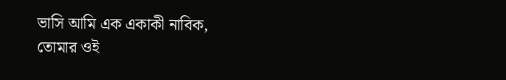ভাসি আমি এক একাকী নাবিক,
তোমার ওই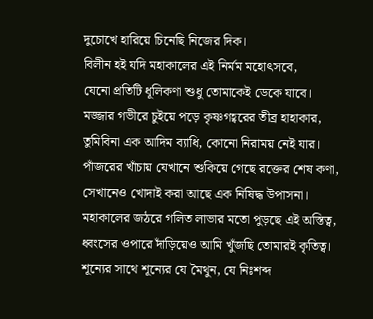দুচোখে হারিয়ে চিনেছি নিজের দিক।
বিলীন হই যদি মহাকালের এই নির্মম মহোৎসবে,
যেনো প্রতিটি ধূলিকণা শুধু তোমাকেই ডেকে যাবে।
মজ্জার গভীরে চুইয়ে পড়ে কৃষ্ণগহ্বরের তীব্র হাহাকার,
তুমিবিনা এক আদিম ব্যাধি, কোনো নিরাময় নেই যার।
পাঁজরের খাঁচায় যেখানে শুকিয়ে গেছে রক্তের শেষ কণা,
সেখানেও খোদাই করা আছে এক নিষিদ্ধ উপাসনা।
মহাকালের জঠরে গলিত লাভার মতো পুড়ছে এই অস্তিত্ব,
ধ্বংসের ওপারে দাঁড়িয়েও আমি খুঁজছি তোমারই কৃতিত্ব।
শূন্যের সাথে শূন্যের যে মৈথুন, যে নিঃশব্দ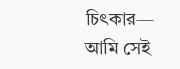চিৎকার—
আমি সেই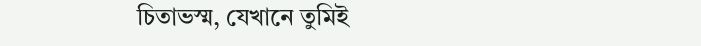চিতাভস্ম, যেখানে তুমিই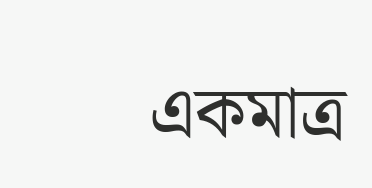একমাত্র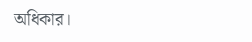অধিকার।